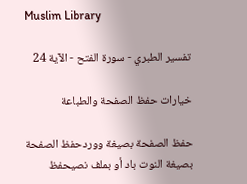Muslim Library

تفسير الطبري - سورة الفتح - الآية 24

خيارات حفظ الصفحة والطباعة

حفظ الصفحة بصيغة ووردحفظ الصفحة بصيغة النوت باد أو بملف نصيحفظ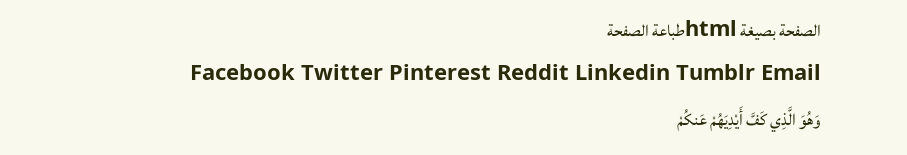الصفحة بصيغة htmlطباعة الصفحة
Facebook Twitter Pinterest Reddit Linkedin Tumblr Email
وَهُوَ الَّذِي كَفَّ أَيْدِيَهُمْ عَنكُمْ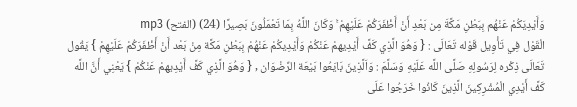وَأَيْدِيَكُمْ عَنْهُم بِبَطْنِ مَكَّةَ مِن بَعْدِ أَنْ أَظْفَرَكُمْ عَلَيْهِمْ ۚ وَكَانَ اللَّهُ بِمَا تَعْمَلُونَ بَصِيرًا (24) (الفتح) mp3
الْقَوْل فِي تَأْوِيل قَوْله تَعَالَى : { وَهُوَ الَّذِي كَفَّ أَيْدِيهمْ عَنْكُمْ وَأَيْدِيكُمْ عَنْهُمْ بِبَطْنِ مَكَّة مِنْ بَعْد أَنْ أَظْفَرَكُمْ عَلَيْهِمْ } يَقُول تَعَالَى ذِكْره لِرَسُولِهِ صَلَّى اللَّه عَلَيْهِ وَسَلَّمَ : وَاَلَّذِينَ بَايَعُوا بَيْعَة الرِّضْوَان , { وَهُوَ الَّذِي كَفَّ أَيْدِيهمْ عَنْكُمْ } يَعْنِي أَنَّ اللَّه كَفَّ أَيْدِي الْمُشْرِكِينَ الَّذِينَ كَانُوا خَرَجُوا عَلَى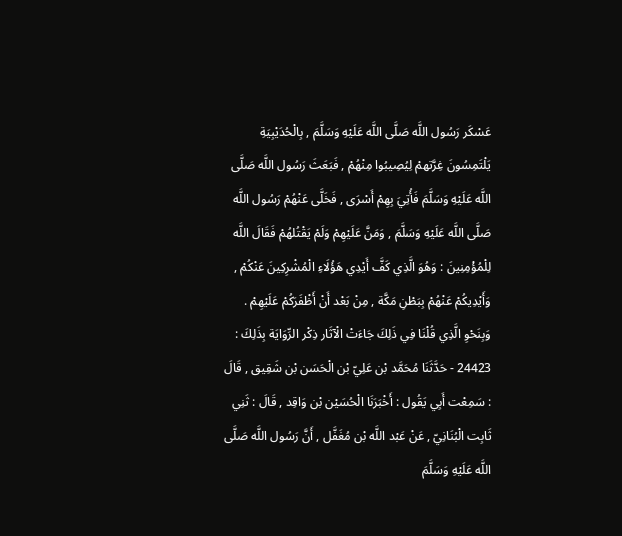عَسْكَر رَسُول اللَّه صَلَّى اللَّه عَلَيْهِ وَسَلَّمَ , بِالْحُدَيْبِيَةِ يَلْتَمِسُونَ غِرَّتهمْ لِيُصِيبُوا مِنْهُمْ , فَبَعَثَ رَسُول اللَّه صَلَّى اللَّه عَلَيْهِ وَسَلَّمَ فَأُتِيَ بِهِمْ أَسْرَى , فَخَلَّى عَنْهُمْ رَسُول اللَّه صَلَّى اللَّه عَلَيْهِ وَسَلَّمَ , وَمَنَّ عَلَيْهِمْ وَلَمْ يَقْتُلهُمْ فَقَالَ اللَّه لِلْمُؤْمِنِينَ : وَهُوَ الَّذِي كَفَّ أَيْدِي هَؤُلَاءِ الْمُشْرِكِينَ عَنْكُمْ , وَأَيْدِيكُمْ عَنْهُمْ بِبَطْنِ مَكَّة , مِنْ بَعْد أَنْ أَظْفَرَكُمْ عَلَيْهِمْ . وَبِنَحْوِ الَّذِي قُلْنَا فِي ذَلِكَ جَاءَتْ الْآثَار ذِكْر الرِّوَايَة بِذَلِكَ : 24423 - حَدَّثَنَا مُحَمَّد بْن عَلِيّ بْن الْحَسَن بْن شَقِيق , قَالَ : سَمِعْت أَبِي يَقُول : أَخْبَرَنَا الْحُسَيْن بْن وَاقِد , قَالَ : ثَنِي ثَابِت الْبُنَانِيّ , عَنْ عَبْد اللَّه بْن مُغَفَّل , أَنَّ رَسُول اللَّه صَلَّى اللَّه عَلَيْهِ وَسَلَّمَ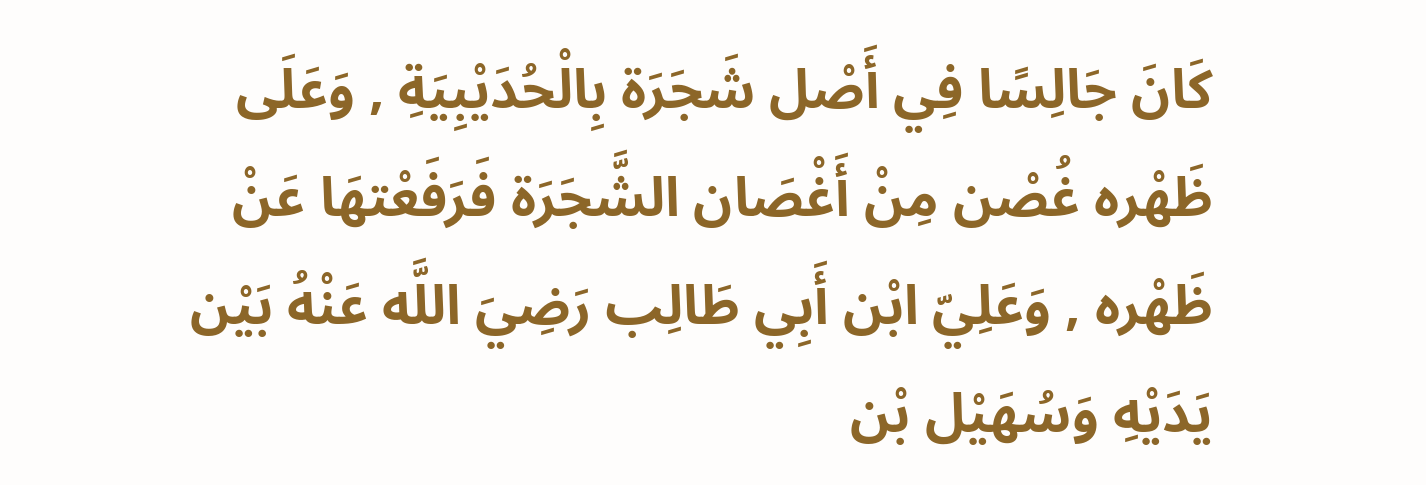كَانَ جَالِسًا فِي أَصْل شَجَرَة بِالْحُدَيْبِيَةِ , وَعَلَى ظَهْره غُصْن مِنْ أَغْصَان الشَّجَرَة فَرَفَعْتهَا عَنْ ظَهْره , وَعَلِيّ ابْن أَبِي طَالِب رَضِيَ اللَّه عَنْهُ بَيْن يَدَيْهِ وَسُهَيْل بْن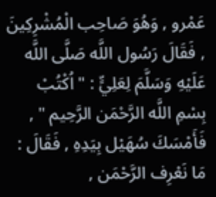عَمْرو , وَهُوَ صَاحِب الْمُشْرِكِينَ , فَقَالَ رَسُول اللَّه صَلَّى اللَّه عَلَيْهِ وَسَلَّمَ لِعَلِيٍّ : " اُكْتُبْ بِسْمِ اللَّه الرَّحْمَن الرَّحِيم " , فَأَمْسَكَ سُهَيْل بِيَدِهِ , فَقَالَ : مَا نَعْرِف الرَّحْمَن ,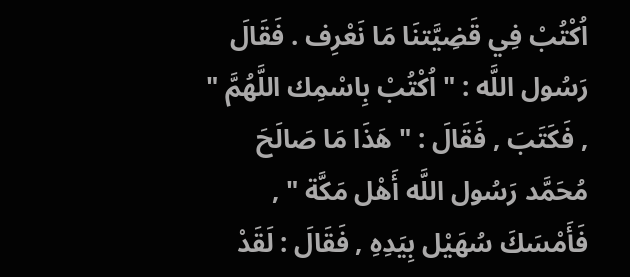اُكْتُبْ فِي قَضِيَّتنَا مَا نَعْرِف . فَقَالَ رَسُول اللَّه : " اُكْتُبْ بِاسْمِك اللَّهُمَّ " , فَكَتَبَ , فَقَالَ : " هَذَا مَا صَالَحَ مُحَمَّد رَسُول اللَّه أَهْل مَكَّة " , فَأَمْسَكَ سُهَيْل بِيَدِهِ , فَقَالَ : لَقَدْ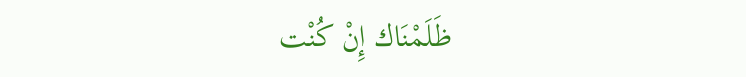ظَلَمْنَاك إِنْ كُنْت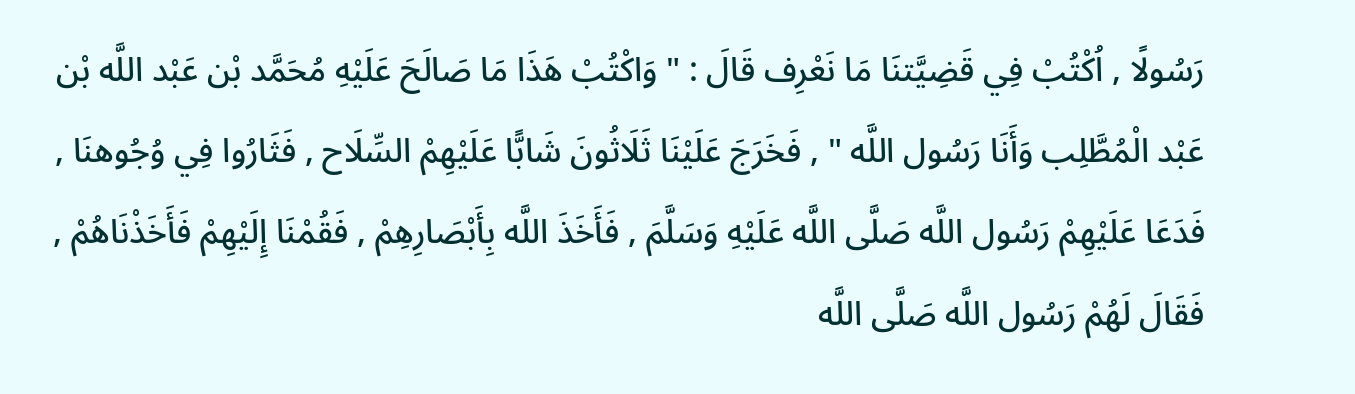رَسُولًا , اُكْتُبْ فِي قَضِيَّتنَا مَا نَعْرِف قَالَ : " وَاكْتُبْ هَذَا مَا صَالَحَ عَلَيْهِ مُحَمَّد بْن عَبْد اللَّه بْن عَبْد الْمُطَّلِب وَأَنَا رَسُول اللَّه " , فَخَرَجَ عَلَيْنَا ثَلَاثُونَ شَابًّا عَلَيْهِمْ السِّلَاح , فَثَارُوا فِي وُجُوهنَا , فَدَعَا عَلَيْهِمْ رَسُول اللَّه صَلَّى اللَّه عَلَيْهِ وَسَلَّمَ , فَأَخَذَ اللَّه بِأَبْصَارِهِمْ , فَقُمْنَا إِلَيْهِمْ فَأَخَذْنَاهُمْ , فَقَالَ لَهُمْ رَسُول اللَّه صَلَّى اللَّه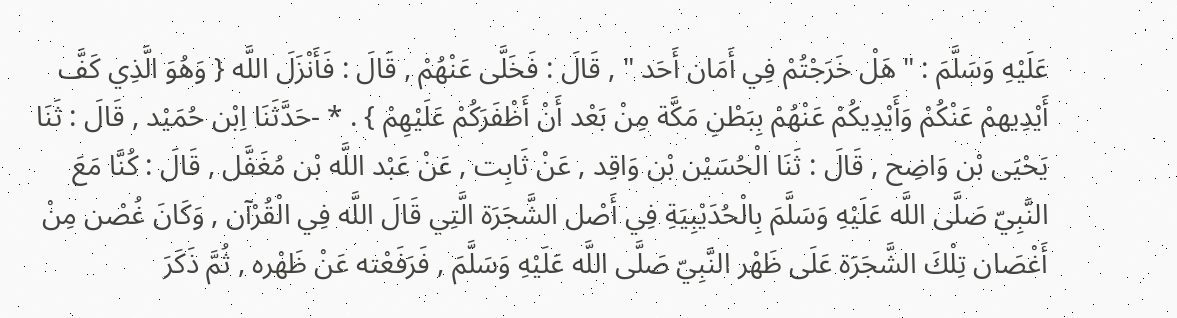عَلَيْهِ وَسَلَّمَ : " هَلْ خَرَجْتُمْ فِي أَمَان أَحَد " , قَالَ : فَخَلَّى عَنْهُمْ , قَالَ : فَأَنْزَلَ اللَّه { وَهُوَ الَّذِي كَفَّ أَيْدِيهمْ عَنْكُمْ وَأَيْدِيكُمْ عَنْهُمْ بِبَطْنِ مَكَّة مِنْ بَعْد أَنْ أَظْفَرَكُمْ عَلَيْهِمْ } . * -حَدَّثَنَا اِبْن حُمَيْد , قَالَ : ثَنَا يَحْيَى بْن وَاضِح , قَالَ : ثَنَا الْحُسَيْن بْن وَاقِد , عَنْ ثَابِت , عَنْ عَبْد اللَّه بْن مُغَفَّل , قَالَ : كُنَّا مَعَ النَّبِيّ صَلَّى اللَّه عَلَيْهِ وَسَلَّمَ بِالْحُدَيْبِيَةِ فِي أَصْل الشَّجَرَة الَّتِي قَالَ اللَّه فِي الْقُرْآن , وَكَانَ غُصْن مِنْ أَغْصَان تِلْكَ الشَّجَرَة عَلَى ظَهْر النَّبِيّ صَلَّى اللَّه عَلَيْهِ وَسَلَّمَ , فَرَفَعْته عَنْ ظَهْره , ثُمَّ ذَكَرَ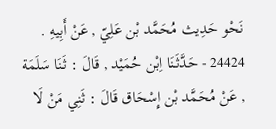نَحْو حَدِيث مُحَمَّد بْن عَلِيّ , عَنْ أَبِيهِ . 24424 - حَدَّثَنَا اِبْن حُمَيْد , قَالَ : ثَنَا سَلَمَة , عَنْ مُحَمَّد بْن إِسْحَاق قَالَ : ثَنِي مَنْ لَا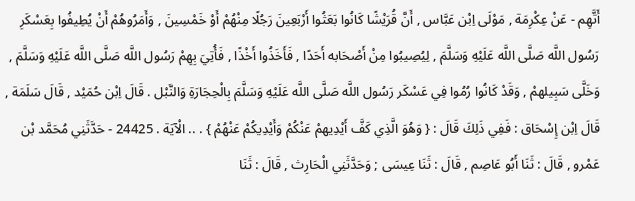أَتَّهِم - عَنْ عِكْرِمَة , مَوْلَى اِبْن عَبَّاس , أَنَّ قُرَيْشًا كَانُوا بَعَثُوا أَرْبَعِينَ رَجُلًا مِنْهُمْ أَوْ خَمْسِينَ , وَأَمَرُوهُمْ أَنْ يُطِيفُوا بِعَسْكَرِ رَسُول اللَّه صَلَّى اللَّه عَلَيْهِ وَسَلَّمَ , لِيُصِيبُوا مِنْ أَصْحَابه أَحَدًا , فَأَخَذُوا أَخْذًا , فَأُتِيَ بِهِمْ رَسُول اللَّه صَلَّى اللَّه عَلَيْهِ وَسَلَّمَ , وَخَلَّى سَبِيلهمْ , وَقَدْ كَانُوا رُمُوا فِي عَسْكَر رَسُول اللَّه صَلَّى اللَّه عَلَيْهِ وَسَلَّمَ بِالْحِجَارَةِ وَالنَّبْل . قَالَ اِبْن حُمَيْد , قَالَ سَلَمَة , قَالَ اِبْن إِسْحَاق : فَفِي ذَلِكَ قَالَ : { وَهُوَ الَّذِي كَفَّ أَيْدِيهمْ عَنْكُمْ وَأَيْدِيكُمْ عَنْهُمْ } . .. الْآيَة . 24425 - حَدَّثَنِي مُحَمَّد بْن عَمْرو , قَالَ : ثَنَا أَبُو عَاصِم , قَالَ : ثَنَا عِيسَى ; وَحَدَّثَنِي الْحَارِث , قَالَ : ثَنَا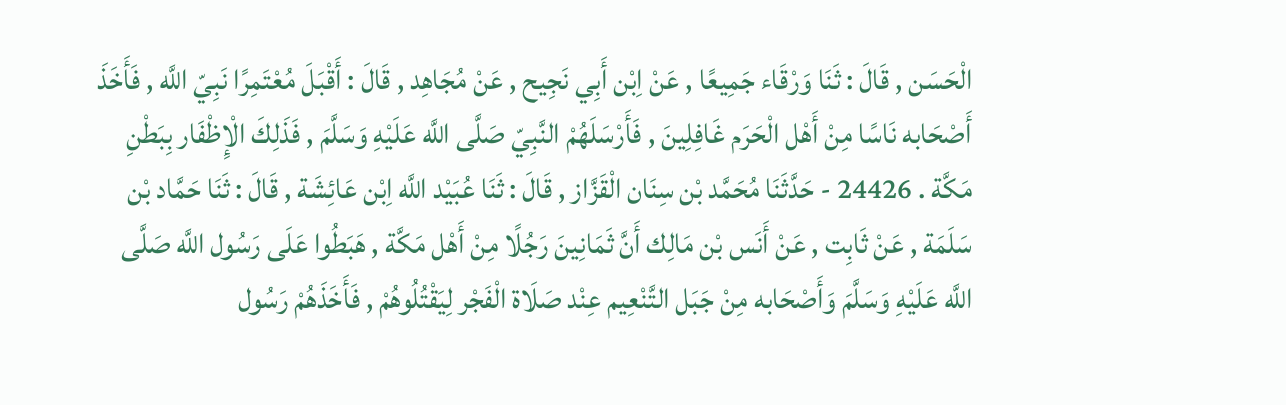الْحَسَن , قَالَ : ثَنَا وَرْقَاء جَمِيعًا , عَنْ اِبْن أَبِي نَجِيح , عَنْ مُجَاهِد , قَالَ : أَقْبَلَ مُعْتَمِرًا نَبِيّ اللَّه , فَأَخَذَ أَصْحَابه نَاسًا مِنْ أَهْل الْحَرَم غَافِلِينَ , فَأَرْسَلَهُمْ النَّبِيّ صَلَّى اللَّه عَلَيْهِ وَسَلَّمَ , فَذَلِكَ الْإِظْفَار بِبَطْنِ مَكَّة . 24426 - حَدَّثَنَا مُحَمَّد بْن سِنَان الْقَزَّاز , قَالَ : ثَنَا عُبَيْد اللَّه اِبْن عَائِشَة , قَالَ : ثَنَا حَمَّاد بْن سَلَمَة , عَنْ ثَابِت , عَنْ أَنَس بْن مَالِك أَنَّ ثَمَانِينَ رَجُلًا مِنْ أَهْل مَكَّة , هَبَطُوا عَلَى رَسُول اللَّه صَلَّى اللَّه عَلَيْهِ وَسَلَّمَ وَأَصْحَابه مِنْ جَبَل التَّنْعِيم عِنْد صَلَاة الْفَجْر لِيَقْتُلُوهُمْ , فَأَخَذَهُمْ رَسُول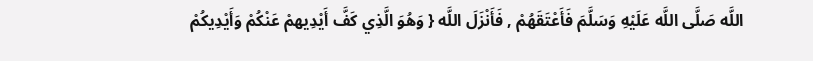اللَّه صَلَّى اللَّه عَلَيْهِ وَسَلَّمَ فَأَعْتَقَهُمْ , فَأَنْزَلَ اللَّه { وَهُوَ الَّذِي كَفَّ أَيْدِيهمْ عَنْكُمْ وَأَيْدِيكُمْ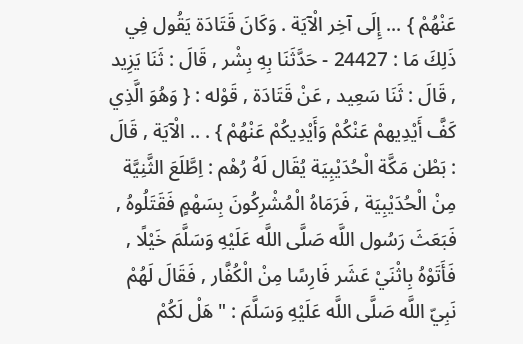عَنْهُمْ } ... إِلَى آخِر الْآيَة . وَكَانَ قَتَادَة يَقُول فِي ذَلِكَ مَا : 24427 - حَدَّثَنَا بِهِ بِشْر , قَالَ : ثَنَا يَزِيد , قَالَ : ثَنَا سَعِيد , عَنْ قَتَادَة , قَوْله : { وَهُوَ الَّذِي كَفَّ أَيْدِيهمْ عَنْكُمْ وَأَيْدِيكُمْ عَنْهُمْ } . .. الْآيَة , قَالَ : بَطْن مَكَّة الْحُدَيْبِيَة يُقَال لَهُ رُهْم : اِطَّلَعَ الثَّنِيَّة مِنْ الْحُدَيْبِيَة , فَرَمَاهُ الْمُشْرِكُونَ بِسَهْمٍ فَقَتَلُوهُ , فَبَعَثَ رَسُول اللَّه صَلَّى اللَّه عَلَيْهِ وَسَلَّمَ خَيْلًا , فَأَتَوْهُ بِاثْنَيْ عَشَر فَارِسًا مِنْ الْكُفَّار , فَقَالَ لَهُمْ نَبِيّ اللَّه صَلَّى اللَّه عَلَيْهِ وَسَلَّمَ : " هَلْ لَكُمْ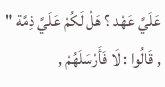عَلَيَّ عَهْد ؟ هَلْ لَكُمْ عَلَيَّ ذِمَّة " , قَالُوا : لَا فَأَرْسَلَهُمْ ,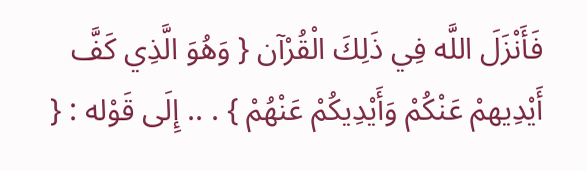فَأَنْزَلَ اللَّه فِي ذَلِكَ الْقُرْآن { وَهُوَ الَّذِي كَفَّ أَيْدِيهمْ عَنْكُمْ وَأَيْدِيكُمْ عَنْهُمْ } . .. إِلَى قَوْله : {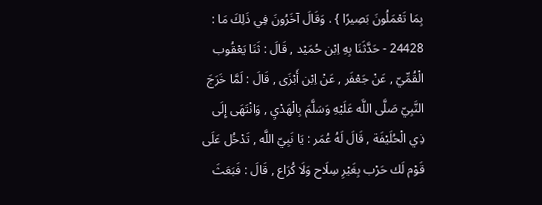بِمَا تَعْمَلُونَ بَصِيرًا } . وَقَالَ آخَرُونَ فِي ذَلِكَ مَا : 24428 - حَدَّثَنَا بِهِ اِبْن حُمَيْد , قَالَ : ثَنَا يَعْقُوب الْقُمِّيّ , عَنْ جَعْفَر , عَنْ اِبْن أَبْزَى , قَالَ : لَمَّا خَرَجَ النَّبِيّ صَلَّى اللَّه عَلَيْهِ وَسَلَّمَ بِالْهَدْيِ , وَانْتَهَى إِلَى ذِي الْحُلَيْفَة , قَالَ لَهُ عُمَر : يَا نَبِيّ اللَّه , تَدْخُل عَلَى قَوْم لَك حَرْب بِغَيْرِ سِلَاح وَلَا كُرَاع , قَالَ : فَبَعَثَ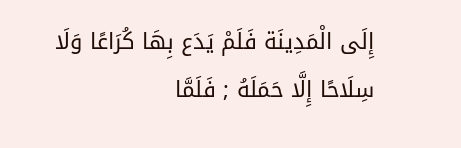إِلَى الْمَدِينَة فَلَمْ يَدَع بِهَا كُرَاعًا وَلَا سِلَاحًا إِلَّا حَمَلَهُ ; فَلَمَّا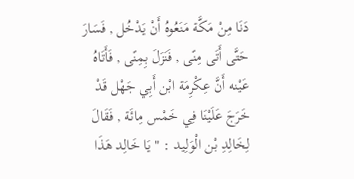دَنَا مِنْ مَكَّة مَنَعُوهُ أَنْ يَدْخُل , فَسَارَ حَتَّى أَتَى مِنًى , فَنَزَلَ بِمِنًى , فَأَتَاهُ عَيْنه أَنَّ عِكْرِمَة ابْن أَبِي جَهْل قَدْ خَرَجَ عَلَيْنَا فِي خَمْس مِائَة , فَقَالَ لِخَالِدِ بْن الْوَلِيد : " يَا خَالِد هَذَا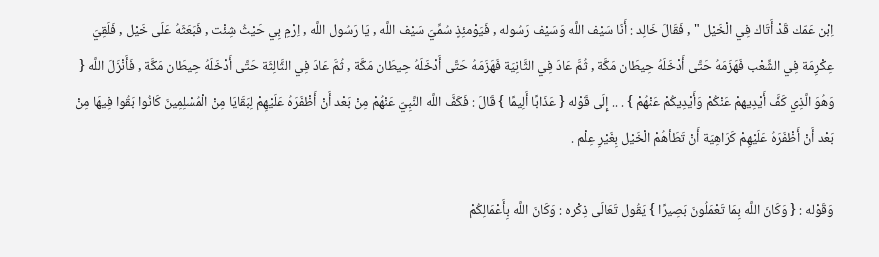اِبْن عَمّك قَدْ أَتَاك فِي الْخَيْل " , فَقَالَ خَالِد : أَنَا سَيْف اللَّه وَسَيْف رَسُوله , فَيَوْمئِذٍ سُمِّيَ سَيْف اللَّه , يَا رَسُول اللَّه , اِرْمِ بِي حَيْثُ شِئْت , فَبَعَثَهُ عَلَى خَيْل , فَلَقِيَ عِكْرِمَة فِي الشِّعْب فَهَزَمَهُ حَتَّى أَدْخَلَهُ حِيطَان مَكَّة , ثُمَّ عَادَ فِي الثَّانِيَة فَهَزَمَهُ حَتَّى أَدْخَلَهُ حِيطَان مَكَّة , ثُمَّ عَادَ فِي الثَّالِثَة حَتَّى أَدْخَلَهُ حِيطَان مَكَّة , فَأَنْزَلَ اللَّه { وَهُوَ الَّذِي كَفَّ أَيْدِيهمْ عَنْكُمْ وَأَيْدِيكُمْ عَنْهُمْ } . .. إِلَى قَوْله { عَذَابًا أَلِيمًا } قَالَ : فَكَفَّ اللَّه النَّبِيّ عَنْهُمْ مِنْ بَعْد أَنْ أَظْفَرَهُ عَلَيْهِمْ لِبَقَايَا مِنْ الْمُسْلِمِينَ كَانُوا بَقُوا فِيهَا مِنْ بَعْد أَنْ أَظْفَرَهُ عَلَيْهِمْ كَرَاهِيَة أَنْ تَطَأهُمْ الْخَيْل بِغَيْرِ عِلْم .

وَقَوْله : { وَكَانَ اللَّه بِمَا تَعْمَلُونَ بَصِيرًا } يَقُول تَعَالَى ذِكْره : وَكَانَ اللَّه بِأَعْمَالِكُمْ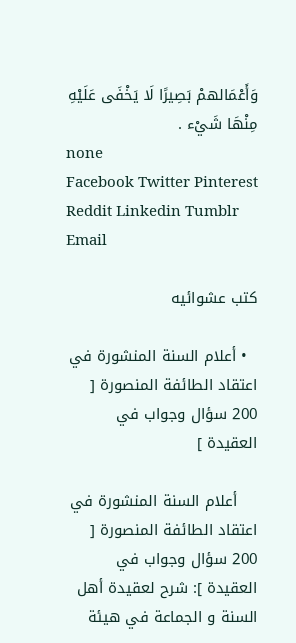وَأَعْمَالهمْ بَصِيرًا لَا يَخْفَى عَلَيْهِ مِنْهَا شَيْء .
none
Facebook Twitter Pinterest Reddit Linkedin Tumblr Email

كتب عشوائيه

  • أعلام السنة المنشورة في اعتقاد الطائفة المنصورة [ 200 سؤال وجواب في العقيدة ]

    أعلام السنة المنشورة في اعتقاد الطائفة المنصورة [ 200 سؤال وجواب في العقيدة ]: شرح لعقيدة أهل السنة و الجماعة في هيئة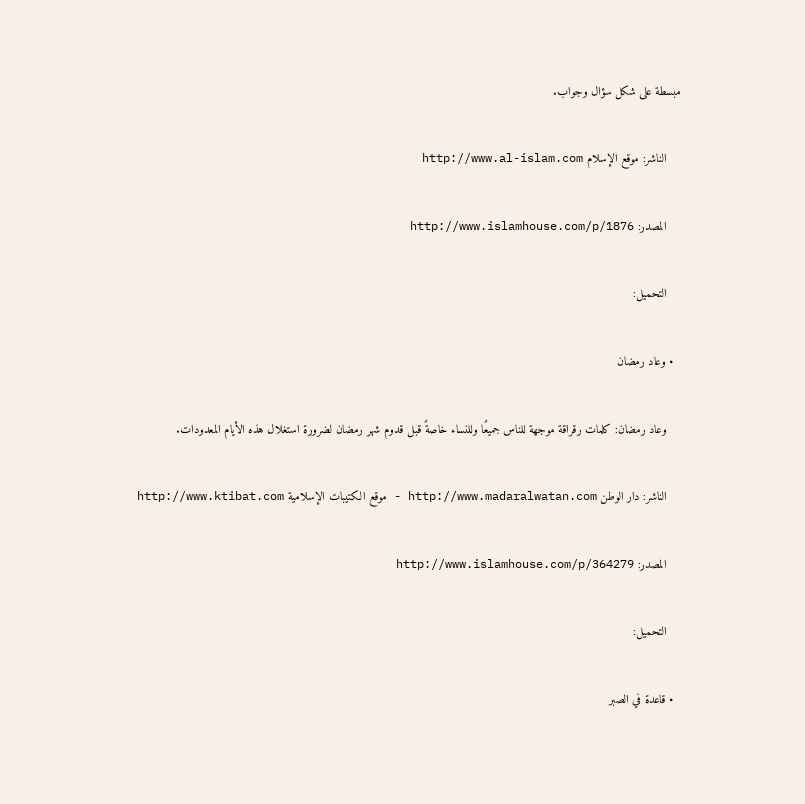مبسطة على شكل سؤال وجواب.

    الناشر: موقع الإسلام http://www.al-islam.com

    المصدر: http://www.islamhouse.com/p/1876

    التحميل:

  • وعاد رمضان

    وعاد رمضان: كلمات رقراقة موجهة للناس جميعًا وللنساء خاصةً قبل قدوم شهر رمضان لضرورة استغلال هذه الأيام المعدودات.

    الناشر: دار الوطن http://www.madaralwatan.com - موقع الكتيبات الإسلامية http://www.ktibat.com

    المصدر: http://www.islamhouse.com/p/364279

    التحميل:

  • قاعدة في الصبر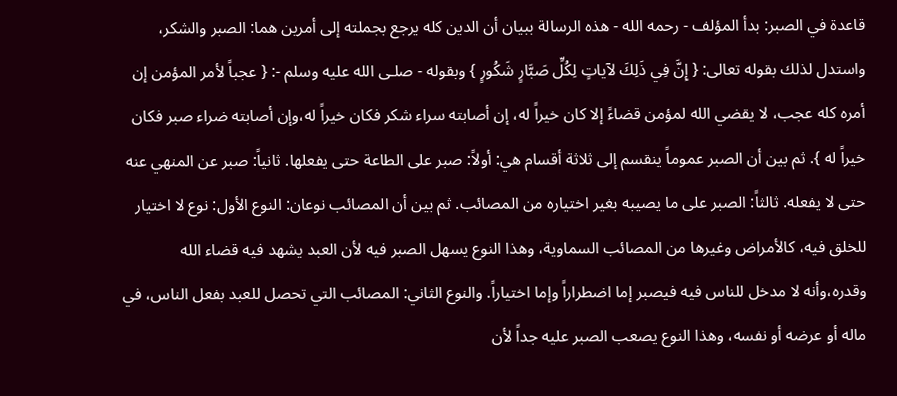قاعدة في الصبر: بدأ المؤلف - رحمه الله - هذه الرسالة ببيان أن الدين كله يرجع بجملته إلى أمرين هما: الصبر والشكر، واستدل لذلك بقوله تعالى: { إِنَّ فِي ذَلِكَ لآياتٍ لِكُلِّ صَبَّارٍ شَكُورٍ } وبقوله - صلـى الله عليه وسلم -: { عجباً لأمر المؤمن إن أمره كله عجب، لا يقضي الله لمؤمن قضاءً إلا كان خيراً له، إن أصابته سراء شكر فكان خيراً له،وإن أصابته ضراء صبر فكان خيراً له }. ثم بين أن الصبر عموماً ينقسم إلى ثلاثة أقسام هي: أولاً: صبر على الطاعة حتى يفعلها. ثانياً: صبر عن المنهي عنه حتى لا يفعله. ثالثاً: الصبر على ما يصيبه بغير اختياره من المصائب. ثم بين أن المصائب نوعان: النوع الأول: نوع لا اختيار للخلق فيه، كالأمراض وغيرها من المصائب السماوية، وهذا النوع يسهل الصبر فيه لأن العبد يشهد فيه قضاء الله وقدره،وأنه لا مدخل للناس فيه فيصبر إما اضطراراً وإما اختياراً. والنوع الثاني: المصائب التي تحصل للعبد بفعل الناس، في ماله أو عرضه أو نفسه، وهذا النوع يصعب الصبر عليه جداً لأن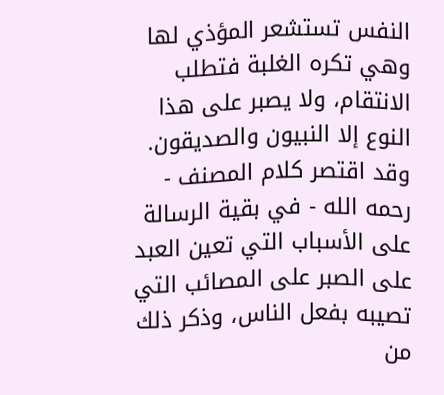النفس تستشعر المؤذي لها وهي تكره الغلبة فتطلب الانتقام، ولا يصبر على هذا النوع إلا النبيون والصديقون. وقد اقتصر كلام المصنف - رحمه الله - في بقية الرسالة على الأسباب التي تعين العبد على الصبر على المصائب التي تصيبه بفعل الناس، وذكر ذلك من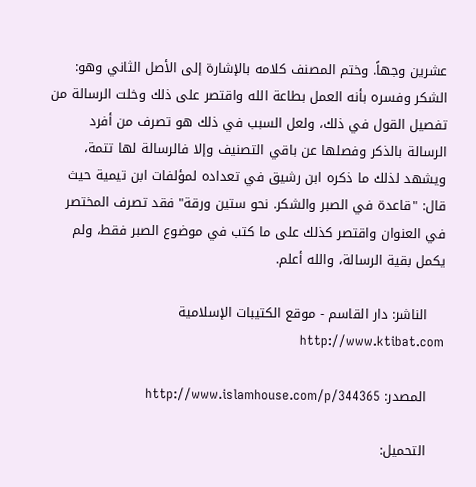عشرين وجهاً. وختم المصنف كلامه بالإشارة إلى الأصل الثاني وهو: الشكر وفسره بأنه العمل بطاعة الله واقتصر على ذلك وخلت الرسالة من تفصيل القول في ذلك، ولعل السبب في ذلك هو تصرف من أفرد الرسالة بالذكر وفصلها عن باقي التصنيف وإلا فالرسالة لها تتمة، ويشهد لذلك ما ذكره ابن رشيق في تعداده لمؤلفات ابن تيمية حيث قال: "قاعدة في الصبر والشكر. نحو ستين ورقة" فقد تصرف المختصر في العنوان واقتصر كذلك على ما كتب في موضوع الصبر فقط، ولم يكمل بقية الرسالة، والله أعلم.

    الناشر: دار القاسم - موقع الكتيبات الإسلامية http://www.ktibat.com

    المصدر: http://www.islamhouse.com/p/344365

    التحميل: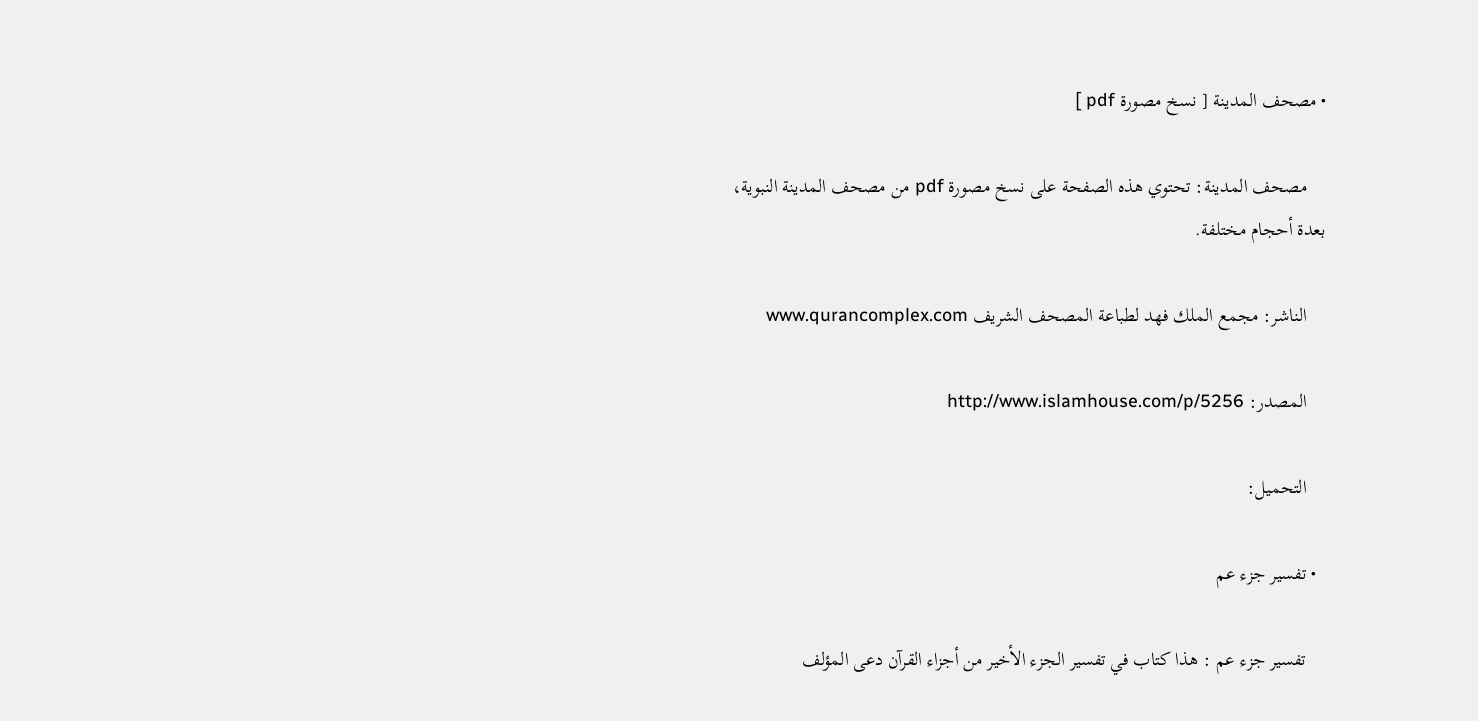• مصحف المدينة [ نسخ مصورة pdf ]

    مصحف المدينة: تحتوي هذه الصفحة على نسخ مصورة pdf من مصحف المدينة النبوية، بعدة أحجام مختلفة.

    الناشر: مجمع الملك فهد لطباعة المصحف الشريف www.qurancomplex.com

    المصدر: http://www.islamhouse.com/p/5256

    التحميل:

  • تفسير جزء عم

    تفسير جزء عم : هذا كتاب في تفسير الجزء الأخير من أجزاء القرآن دعى المؤلف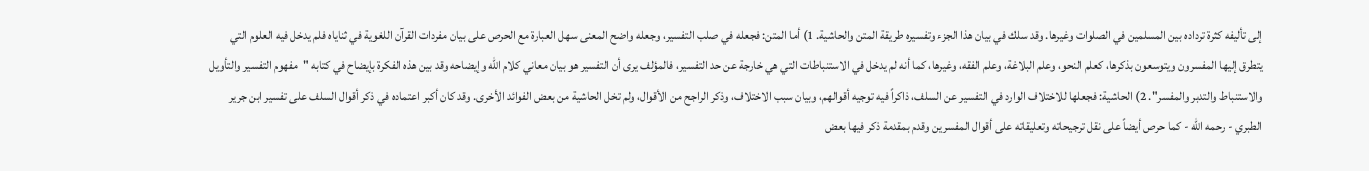إلى تأليفه كثرة ترداده بين المسلمين في الصلوات وغيرها. وقد سلك في بيان هذا الجزء وتفسيره طريقة المتن والحاشية. 1) أما المتن: فجعله في صلب التفسير، وجعله واضح المعنى سهل العبارة مع الحرص على بيان مفردات القرآن اللغوية في ثناياه فلم يدخل فيه العلوم التي يتطرق إليها المفسرون ويتوسعون بذكرها، كعلم النحو، وعلم البلاغة، وعلم الفقه، وغيرها، كما أنه لم يدخل في الاستنباطات التي هي خارجة عن حد التفسير، فالمؤلف يرى أن التفسير هو بيان معاني كلام الله وإيضاحه وقد بين هذه الفكرة بإيضاح في كتابه "مفهوم التفسير والتأويل والاستنباط والتدبر والمفسر". 2) الحاشية: فجعلها للاختلاف الوارد في التفسير عن السلف، ذاكراً فيه توجيه أقوالهم، وبيان سبب الاختلاف، وذكر الراجح من الأقوال، ولم تخل الحاشية من بعض الفوائد الأخرى. وقد كان أكبر اعتماده في ذكر أقوال السلف على تفسير ابن جرير الطبري - رحمه الله - كما حرص أيضاً على نقل ترجيحاته وتعليقاته على أقوال المفسرين وقدم بمقدمة ذكر فيها بعض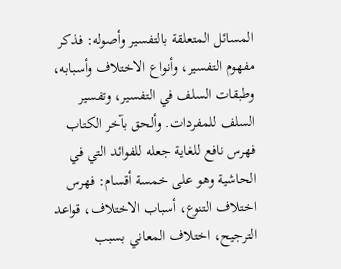المسائل المتعلقة بالتفسير وأصوله: فذكر مفهوم التفسير، وأنواع الاختلاف وأسبابه، وطبقات السلف في التفسير، وتفسير السلف للمفردات. وألحق بآخر الكتاب فهرس نافع للغاية جعله للفوائد التي في الحاشية وهو على خمسة أقسام: فهرس اختلاف التنوع، أسباب الاختلاف، قواعد الترجيح، اختلاف المعاني بسبب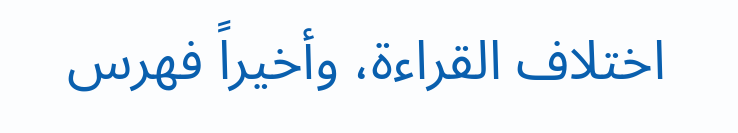اختلاف القراءة، وأخيراً فهرس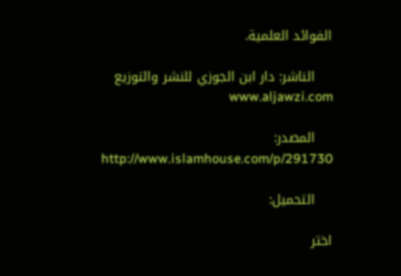الفوائد العلمية.

    الناشر: دار ابن الجوزي للنشر والتوزيع www.aljawzi.com

    المصدر: http://www.islamhouse.com/p/291730

    التحميل:

اختر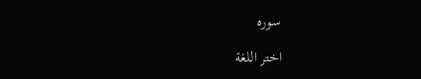سوره

اختر اللغة